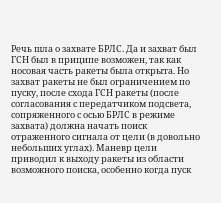Речь шла о захвате БРЛС. Да и захват был ГСН был в приципе возможен, так как носовая часть ракеты была открыта. Но захват ракеты не был ограничением по пуску, после схода ГСН ракеты (после согласования с передатчиком подсвета, сопряженного с осью БРЛС в режиме захвата) должна начать поиск отраженного сигнала от цели (в довольно небольших углах). Маневр цели приводил к выходу ракеты из области возможного поиска, особенно когда пуск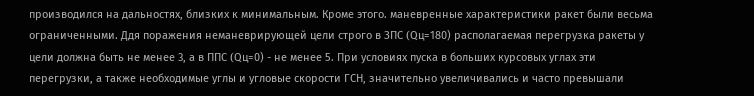производился на дальностях, близких к минимальным. Кроме этого. маневренные характеристики ракет были весьма ограниченными. Ддя поражения неманеврирующей цели строго в ЗПС (Qц=180) располагаемая перегрузка ракеты у цели должна быть не менее 3, а в ППС (Qц=0) - не менее 5. При условиях пуска в больших курсовых углах эти перегрузки, а также необходимые углы и угловые скорости ГСН, значительно увеличивались и часто превышали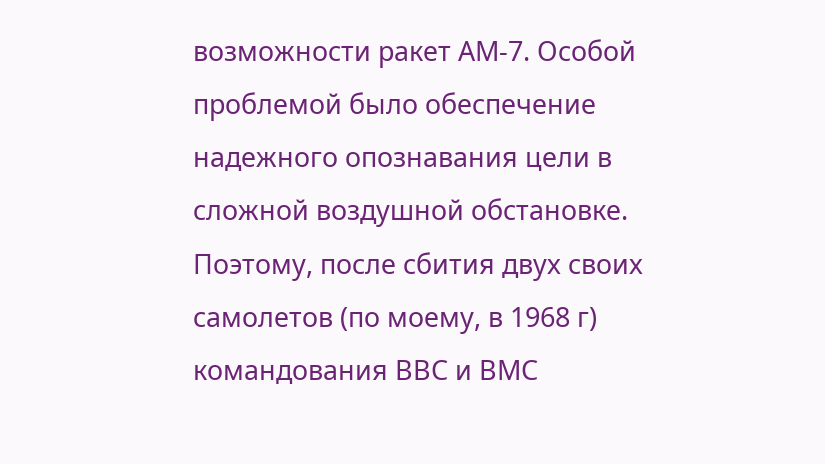возможности ракет АM-7. Особой проблемой было обеспечение надежного опознавания цели в сложной воздушной обстановке. Поэтому, после сбития двух своих самолетов (по моему, в 1968 г) командования ВВС и ВМС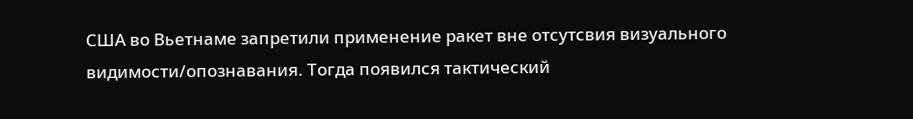США во Вьетнаме запретили применение ракет вне отсутсвия визуального видимости/опознавания. Тогда появился тактический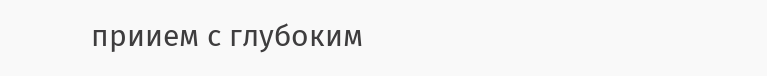приием с глубоким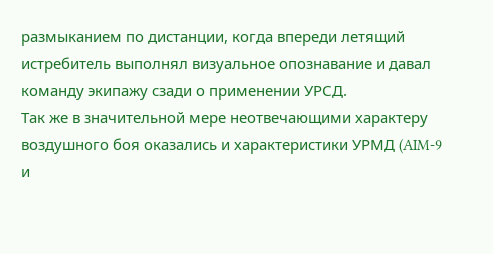размыканием по дистанции, когда впереди летящий истребитель выполнял визуальное опознавание и давал команду экипажу сзади о применении УРСД.
Так же в значительной мере неотвечающими характеру воздушного боя оказались и характеристики УРМД (AIM-9 и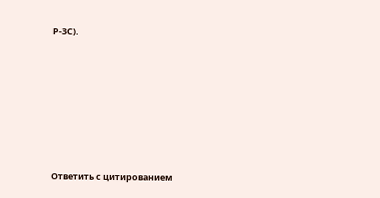Р-3С).









Ответить с цитированием